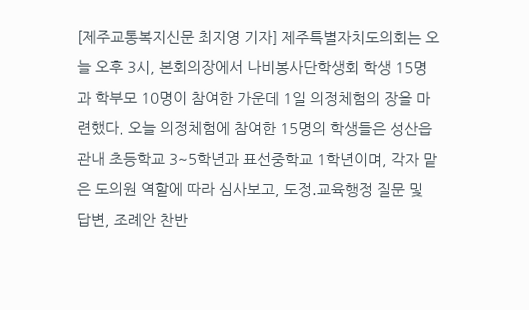[제주교통복지신문 최지영 기자] 제주특별자치도의회는 오늘 오후 3시, 본회의장에서 나비봉사단학생회 학생 15명과 학부모 10명이 참여한 가운데 1일 의정체험의 장을 마련했다. 오늘 의정체험에 참여한 15명의 학생들은 성산읍 관내 초등학교 3~5학년과 표선중학교 1학년이며, 각자 맡은 도의원 역할에 따라 심사보고, 도정․교육행정 질문 및 답변, 조례안 찬반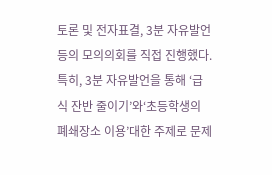토론 및 전자표결, 3분 자유발언 등의 모의의회를 직접 진행했다. 특히, 3분 자유발언을 통해 ʻ급식 잔반 줄이기’와‘초등학생의 폐쇄장소 이용’대한 주제로 문제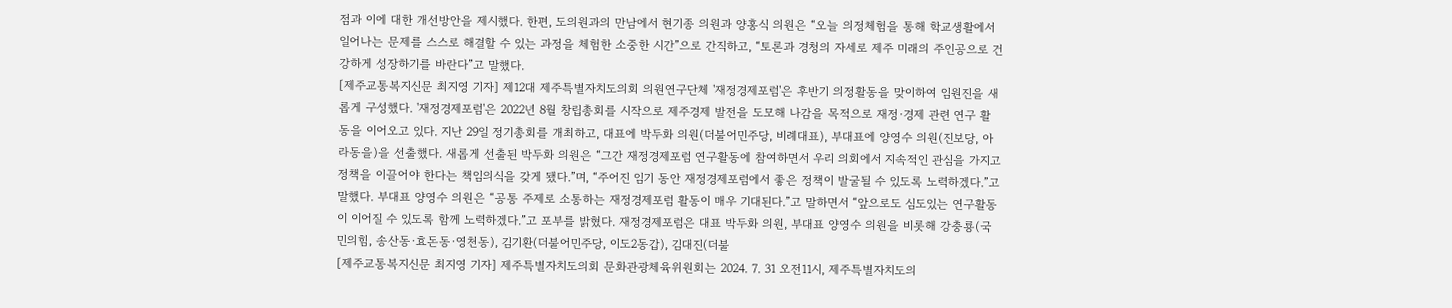점과 이에 대한 개선방안을 제시했다. 한편, 도의원과의 만남에서 현기종 의원과 양홍식 의원은 “오늘 의정체험을 통해 학교생활에서 일어나는 문제를 스스로 해결할 수 있는 과정을 체험한 소중한 시간”으로 간직하고, “토론과 경청의 자세로 제주 미래의 주인공으로 건강하게 성장하기를 바란다”고 말했다.
[제주교통복지신문 최지영 기자] 제12대 제주특별자치도의회 의원연구단체 '재정경제포럼'은 후반기 의정활동을 맞이하여 임원진을 새롭게 구성했다. '재정경제포럼'은 2022년 8월 창립총회를 시작으로 제주경제 발전을 도모해 나감을 목적으로 재정·경제 관련 연구 활동을 이어오고 있다. 지난 29일 정기총회를 개최하고, 대표에 박두화 의원(더불어민주당, 비례대표), 부대표에 양영수 의원(진보당, 아라동을)을 선출했다. 새롭게 선출된 박두화 의원은 “그간 재정경제포럼 연구활동에 참여하면서 우리 의회에서 지속적인 관심을 가지고 정책을 이끌어야 한다는 책임의식을 갖게 됐다.”며, “주어진 임기 동안 재정경제포럼에서 좋은 정책이 발굴될 수 있도록 노력하겠다.”고 말했다. 부대표 양영수 의원은 “공통 주제로 소통하는 재정경제포럼 활동이 매우 기대된다.”고 말하면서 “앞으로도 심도있는 연구활동이 이어질 수 있도록 함께 노력하겠다.”고 포부를 밝혔다. 재정경제포럼은 대표 박두화 의원, 부대표 양영수 의원을 비롯해 강충룡(국민의힘, 송산동·효돈동·영천동), 김기환(더불어민주당, 이도2동갑), 김대진(더불
[제주교통복지신문 최지영 기자] 제주특별자치도의회 문화관광체육위원회는 2024. 7. 31 오전11시, 제주특별자치도의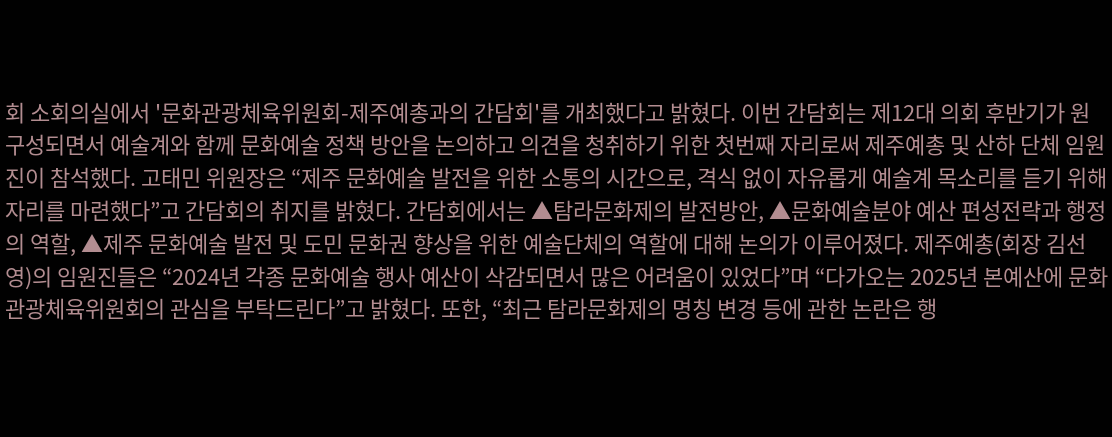회 소회의실에서 '문화관광체육위원회-제주예총과의 간담회'를 개최했다고 밝혔다. 이번 간담회는 제12대 의회 후반기가 원구성되면서 예술계와 함께 문화예술 정책 방안을 논의하고 의견을 청취하기 위한 첫번째 자리로써 제주예총 및 산하 단체 임원진이 참석했다. 고태민 위원장은 “제주 문화예술 발전을 위한 소통의 시간으로, 격식 없이 자유롭게 예술계 목소리를 듣기 위해 자리를 마련했다”고 간담회의 취지를 밝혔다. 간담회에서는 ▲탐라문화제의 발전방안, ▲문화예술분야 예산 편성전략과 행정의 역할, ▲제주 문화예술 발전 및 도민 문화권 향상을 위한 예술단체의 역할에 대해 논의가 이루어졌다. 제주예총(회장 김선영)의 임원진들은 “2024년 각종 문화예술 행사 예산이 삭감되면서 많은 어려움이 있었다”며 “다가오는 2025년 본예산에 문화관광체육위원회의 관심을 부탁드린다”고 밝혔다. 또한, “최근 탐라문화제의 명칭 변경 등에 관한 논란은 행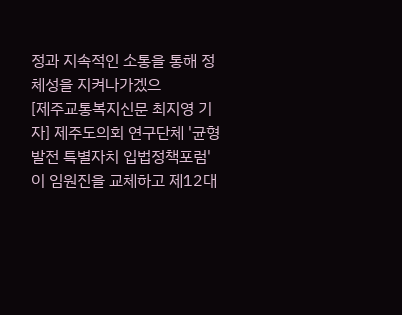정과 지속적인 소통을 통해 정체성을 지켜나가겠으
[제주교통복지신문 최지영 기자] 제주도의회 연구단체 '균형발전 특별자치 입법정책포럼'이 임원진을 교체하고 제12대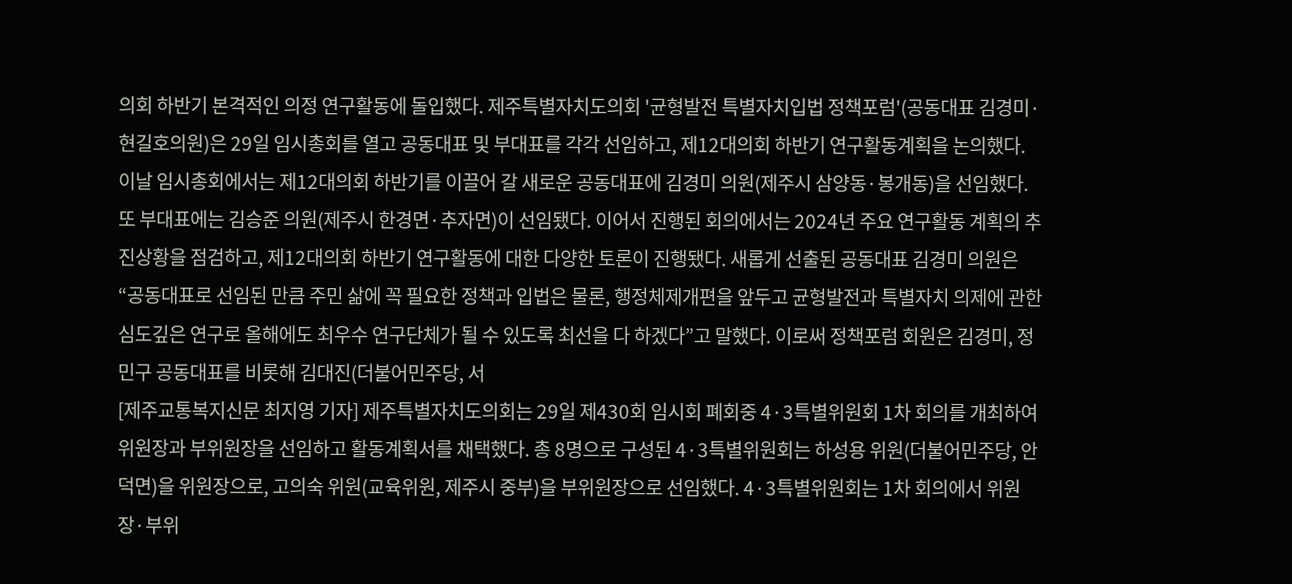의회 하반기 본격적인 의정 연구활동에 돌입했다. 제주특별자치도의회 '균형발전 특별자치입법 정책포럼'(공동대표 김경미·현길호의원)은 29일 임시총회를 열고 공동대표 및 부대표를 각각 선임하고, 제12대의회 하반기 연구활동계획을 논의했다. 이날 임시총회에서는 제12대의회 하반기를 이끌어 갈 새로운 공동대표에 김경미 의원(제주시 삼양동·봉개동)을 선임했다. 또 부대표에는 김승준 의원(제주시 한경면·추자면)이 선임됐다. 이어서 진행된 회의에서는 2024년 주요 연구활동 계획의 추진상황을 점검하고, 제12대의회 하반기 연구활동에 대한 다양한 토론이 진행됐다. 새롭게 선출된 공동대표 김경미 의원은 “공동대표로 선임된 만큼 주민 삶에 꼭 필요한 정책과 입법은 물론, 행정체제개편을 앞두고 균형발전과 특별자치 의제에 관한 심도깊은 연구로 올해에도 최우수 연구단체가 될 수 있도록 최선을 다 하겠다”고 말했다. 이로써 정책포럼 회원은 김경미, 정민구 공동대표를 비롯해 김대진(더불어민주당, 서
[제주교통복지신문 최지영 기자] 제주특별자치도의회는 29일 제430회 임시회 폐회중 4·3특별위원회 1차 회의를 개최하여 위원장과 부위원장을 선임하고 활동계획서를 채택했다. 총 8명으로 구성된 4·3특별위원회는 하성용 위원(더불어민주당, 안덕면)을 위원장으로, 고의숙 위원(교육위원, 제주시 중부)을 부위원장으로 선임했다. 4·3특별위원회는 1차 회의에서 위원장·부위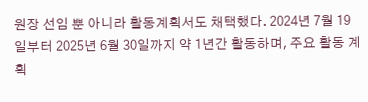원장 선임 뿐 아니라 활동계획서도 채택했다. 2024년 7월 19일부터 2025년 6월 30일까지 약 1년간 활동하며, 주요 활동 계획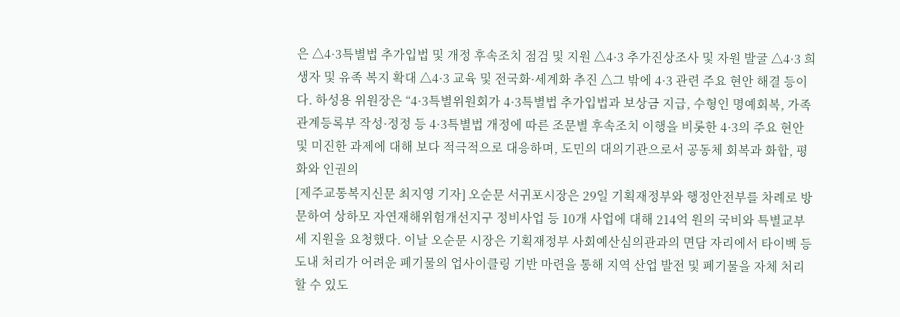은 △4·3특별법 추가입법 및 개정 후속조치 점검 및 지원 △4·3 추가진상조사 및 자원 발굴 △4·3 희생자 및 유족 복지 확대 △4·3 교육 및 전국화·세계화 추진 △그 밖에 4·3 관련 주요 현안 해결 등이다. 하성용 위원장은 “4·3특별위원회가 4·3특별법 추가입법과 보상금 지급, 수형인 명예회복, 가족관계등록부 작성·정정 등 4·3특별법 개정에 따른 조문별 후속조치 이행을 비롯한 4·3의 주요 현안 및 미진한 과제에 대해 보다 적극적으로 대응하며, 도민의 대의기관으로서 공동체 회복과 화합, 평화와 인권의
[제주교통복지신문 최지영 기자] 오순문 서귀포시장은 29일 기획재정부와 행정안전부를 차례로 방문하여 상하모 자연재해위험개선지구 정비사업 등 10개 사업에 대해 214억 원의 국비와 특별교부세 지원을 요청했다. 이날 오순문 시장은 기획재정부 사회예산심의관과의 면담 자리에서 타이벡 등 도내 처리가 어려운 폐기물의 업사이클링 기반 마련을 통해 지역 산업 발전 및 폐기물을 자체 처리할 수 있도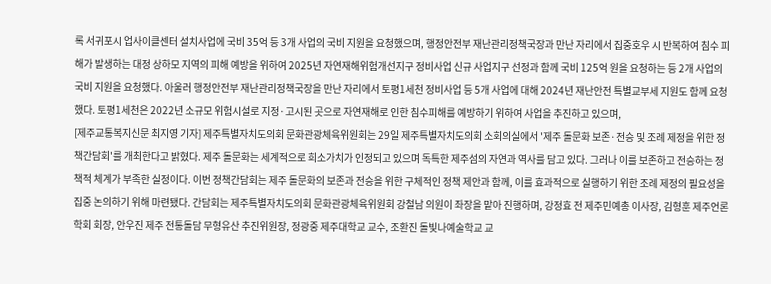록 서귀포시 업사이클센터 설치사업에 국비 35억 등 3개 사업의 국비 지원을 요청했으며, 행정안전부 재난관리정책국장과 만난 자리에서 집중호우 시 반복하여 침수 피해가 발생하는 대정 상하모 지역의 피해 예방을 위하여 2025년 자연재해위험개선지구 정비사업 신규 사업지구 선정과 함께 국비 125억 원을 요청하는 등 2개 사업의 국비 지원을 요청했다. 아울러 행정안전부 재난관리정책국장을 만난 자리에서 토평1세천 정비사업 등 5개 사업에 대해 2024년 재난안전 특별교부세 지원도 함께 요청했다. 토평1세천은 2022년 소규모 위험시설로 지정·고시된 곳으로 자연재해로 인한 침수피해를 예방하기 위하여 사업을 추진하고 있으며,
[제주교통복지신문 최지영 기자] 제주특별자치도의회 문화관광체육위원회는 29일 제주특별자치도의회 소회의실에서 '제주 돌문화 보존·전승 및 조례 제정을 위한 정책간담회'를 개최한다고 밝혔다. 제주 돌문화는 세계적으로 희소가치가 인정되고 있으며 독특한 제주섬의 자연과 역사를 담고 있다. 그러나 이를 보존하고 전승하는 정책적 체계가 부족한 실정이다. 이번 정책간담회는 제주 돌문화의 보존과 전승을 위한 구체적인 정책 제안과 함께, 이를 효과적으로 실행하기 위한 조례 제정의 필요성을 집중 논의하기 위해 마련됐다. 간담회는 제주특별자치도의회 문화관광체육위원회 강철남 의원이 좌장을 맡아 진행하며, 강정효 전 제주민예총 이사장, 김형훈 제주언론학회 회장, 안우진 제주 전통돌담 무형유산 추진위원장, 정광중 제주대학교 교수, 조환진 돌빛나예술학교 교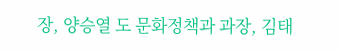장, 양승열 도 문화정책과 과장, 김태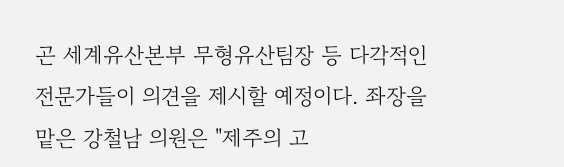곤 세계유산본부 무형유산팀장 등 다각적인 전문가들이 의견을 제시할 예정이다. 좌장을 맡은 강철남 의원은 "제주의 고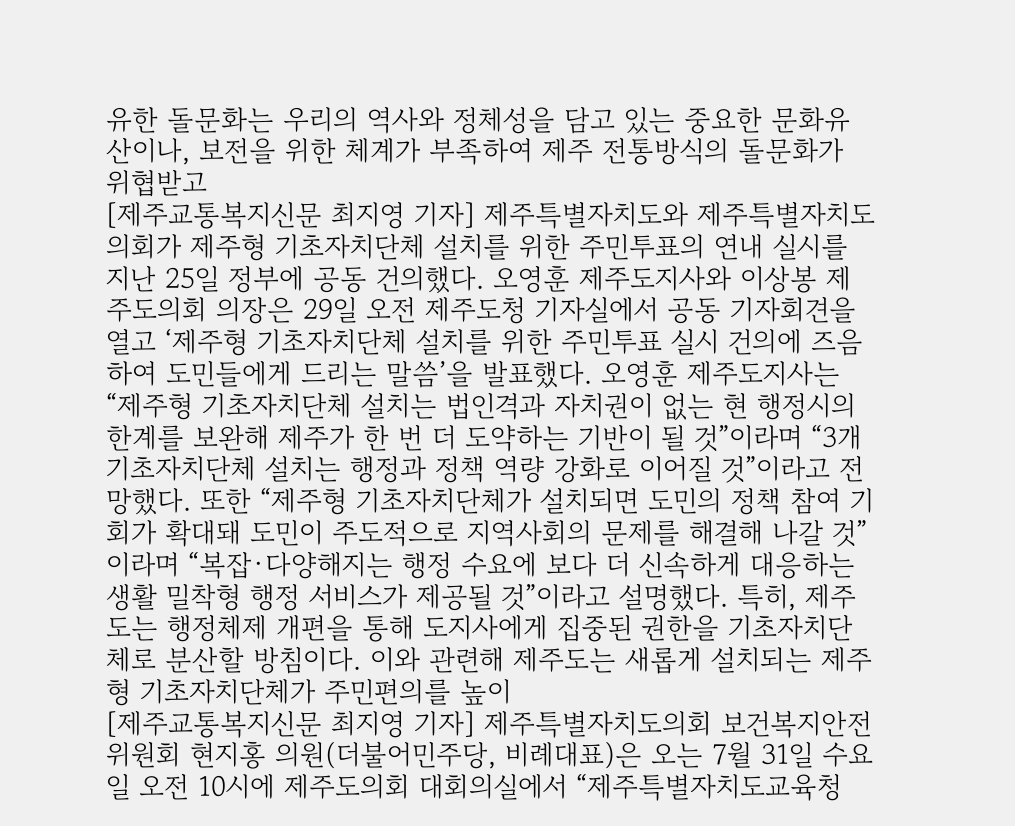유한 돌문화는 우리의 역사와 정체성을 담고 있는 중요한 문화유산이나, 보전을 위한 체계가 부족하여 제주 전통방식의 돌문화가 위협받고
[제주교통복지신문 최지영 기자] 제주특별자치도와 제주특별자치도의회가 제주형 기초자치단체 설치를 위한 주민투표의 연내 실시를 지난 25일 정부에 공동 건의했다. 오영훈 제주도지사와 이상봉 제주도의회 의장은 29일 오전 제주도청 기자실에서 공동 기자회견을 열고 ‘제주형 기초자치단체 설치를 위한 주민투표 실시 건의에 즈음하여 도민들에게 드리는 말씀’을 발표했다. 오영훈 제주도지사는 “제주형 기초자치단체 설치는 법인격과 자치권이 없는 현 행정시의 한계를 보완해 제주가 한 번 더 도약하는 기반이 될 것”이라며 “3개 기초자치단체 설치는 행정과 정책 역량 강화로 이어질 것”이라고 전망했다. 또한 “제주형 기초자치단체가 설치되면 도민의 정책 참여 기회가 확대돼 도민이 주도적으로 지역사회의 문제를 해결해 나갈 것”이라며 “복잡·다양해지는 행정 수요에 보다 더 신속하게 대응하는 생활 밀착형 행정 서비스가 제공될 것”이라고 설명했다. 특히, 제주도는 행정체제 개편을 통해 도지사에게 집중된 권한을 기초자치단체로 분산할 방침이다. 이와 관련해 제주도는 새롭게 설치되는 제주형 기초자치단체가 주민편의를 높이
[제주교통복지신문 최지영 기자] 제주특별자치도의회 보건복지안전위원회 현지홍 의원(더불어민주당, 비례대표)은 오는 7월 31일 수요일 오전 10시에 제주도의회 대회의실에서 “제주특별자치도교육청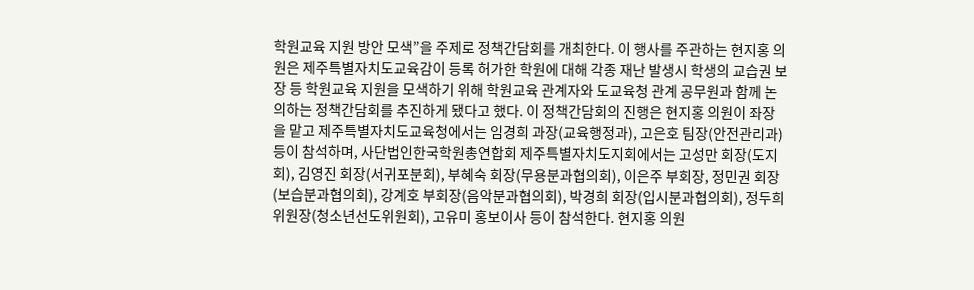학원교육 지원 방안 모색”을 주제로 정책간담회를 개최한다. 이 행사를 주관하는 현지홍 의원은 제주특별자치도교육감이 등록 허가한 학원에 대해 각종 재난 발생시 학생의 교습권 보장 등 학원교육 지원을 모색하기 위해 학원교육 관계자와 도교육청 관계 공무원과 함께 논의하는 정책간담회를 추진하게 됐다고 했다. 이 정책간담회의 진행은 현지홍 의원이 좌장을 맡고 제주특별자치도교육청에서는 임경희 과장(교육행정과), 고은호 팀장(안전관리과) 등이 참석하며, 사단법인한국학원총연합회 제주특별자치도지회에서는 고성만 회장(도지회), 김영진 회장(서귀포분회), 부혜숙 회장(무용분과협의회), 이은주 부회장, 정민권 회장(보습분과협의회), 강계호 부회장(음악분과협의회), 박경희 회장(입시분과협의회), 정두희 위원장(청소년선도위원회), 고유미 홍보이사 등이 참석한다. 현지홍 의원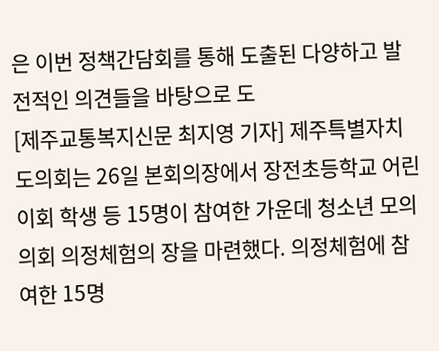은 이번 정책간담회를 통해 도출된 다양하고 발전적인 의견들을 바탕으로 도
[제주교통복지신문 최지영 기자] 제주특별자치도의회는 26일 본회의장에서 장전초등학교 어린이회 학생 등 15명이 참여한 가운데 청소년 모의의회 의정체험의 장을 마련했다. 의정체험에 참여한 15명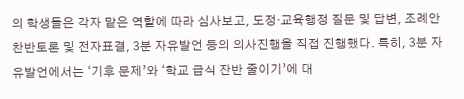의 학생들은 각자 맡은 역할에 따라 심사보고, 도정·교육행정 질문 및 답변, 조례안 찬반토론 및 전자표결, 3분 자유발언 등의 의사진행을 직접 진행했다. 특히, 3분 자유발언에서는 ‘기후 문제’와 ‘학교 급식 잔반 줄이기’에 대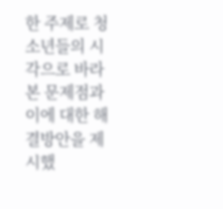한 주제로 청소년들의 시각으로 바라본 문제점과 이에 대한 해결방안을 제시했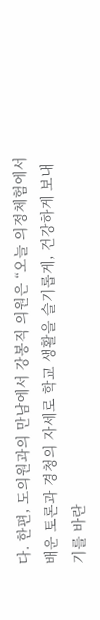다. 한편, 도의원과의 만남에서 강봉직 의원은 “오늘 의정체험에서 배운 토론과 경청의 자세로 학교 생활을 슬기롭게, 건강하게 보내기를 바란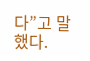다”고 말했다.